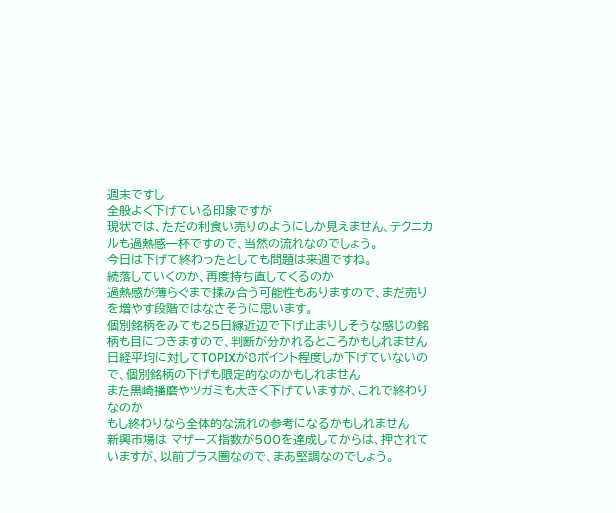週末ですし
全般よく下げている印象ですが
現状では、ただの利食い売りのようにしか見えません、テクニカルも過熱感一杯ですので、当然の流れなのでしょう。
今日は下げて終わったとしても問題は来週ですね。
続落していくのか、再度持ち直してくるのか
過熱感が薄らぐまで揉み合う可能性もありますので、まだ売りを増やす段階ではなさそうに思います。
個別銘柄をみても25日線近辺で下げ止まりしそうな感じの銘柄も目につきますので、判断が分かれるところかもしれません
日経平均に対してTOPIXが8ポイント程度しか下げていないので、個別銘柄の下げも限定的なのかもしれません
また黒崎播磨やツガミも大きく下げていますが、これで終わりなのか
もし終わりなら全体的な流れの参考になるかもしれません
新興市場は マザーズ指数が500を達成してからは、押されていますが、以前プラス圏なので、まあ堅調なのでしょう。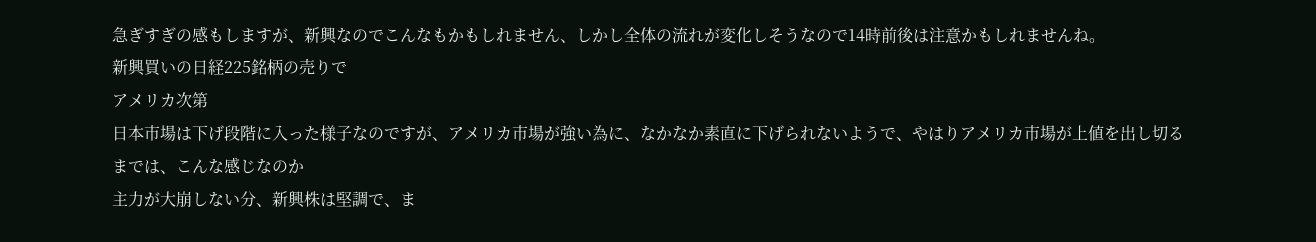急ぎすぎの感もしますが、新興なのでこんなもかもしれません、しかし全体の流れが変化しそうなので14時前後は注意かもしれませんね。
新興買いの日経225銘柄の売りで
アメリカ次第
日本市場は下げ段階に入った様子なのですが、アメリカ市場が強い為に、なかなか素直に下げられないようで、やはりアメリカ市場が上値を出し切るまでは、こんな感じなのか
主力が大崩しない分、新興株は堅調で、ま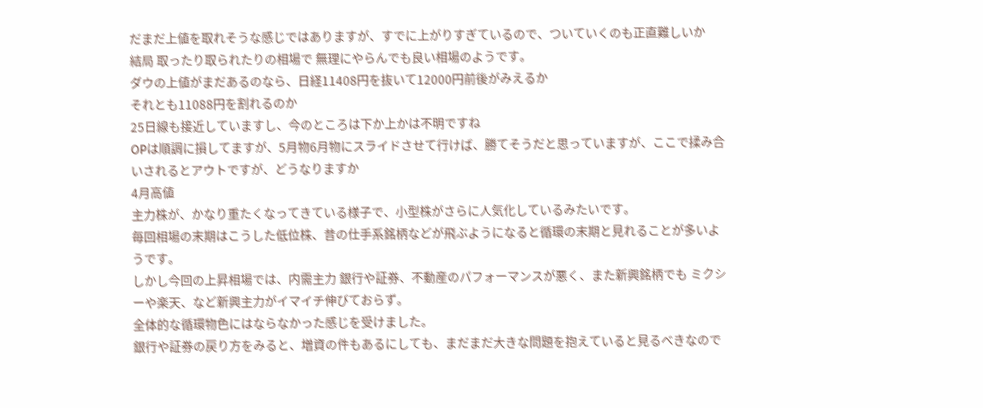だまだ上値を取れそうな感じではありますが、すでに上がりすぎているので、ついていくのも正直難しいか
結局 取ったり取られたりの相場で 無理にやらんでも良い相場のようです。
ダウの上値がまだあるのなら、日経11408円を抜いて12000円前後がみえるか
それとも11088円を割れるのか
25日線も接近していますし、今のところは下か上かは不明ですね
OPは順調に損してますが、5月物6月物にスライドさせて行けば、勝てそうだと思っていますが、ここで揉み合いされるとアウトですが、どうなりますか
4月高値
主力株が、かなり重たくなってきている様子で、小型株がさらに人気化しているみたいです。
毎回相場の末期はこうした低位株、昔の仕手系銘柄などが飛ぶようになると循環の末期と見れることが多いようです。
しかし今回の上昇相場では、内需主力 銀行や証券、不動産のパフォーマンスが悪く、また新興銘柄でも ミクシーや楽天、など新興主力がイマイチ伸びておらず。
全体的な循環物色にはならなかった感じを受けました。
銀行や証券の戻り方をみると、増資の件もあるにしても、まだまだ大きな問題を抱えていると見るべきなので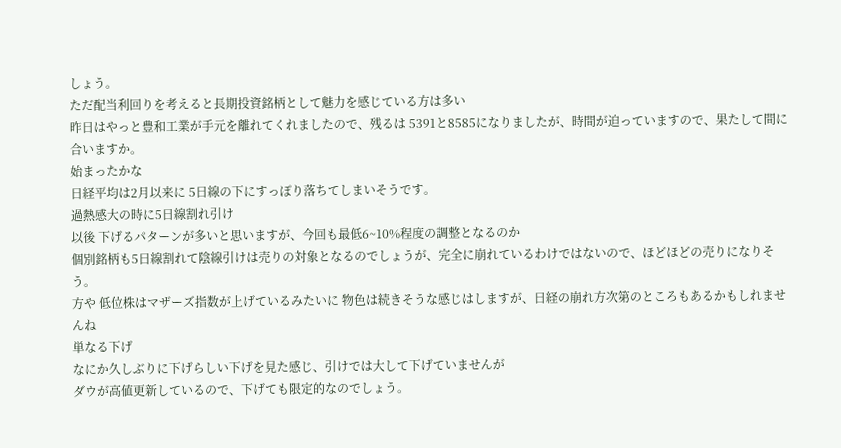しょう。
ただ配当利回りを考えると長期投資銘柄として魅力を感じている方は多い
昨日はやっと豊和工業が手元を離れてくれましたので、残るは 5391と8585になりましたが、時間が迫っていますので、果たして間に合いますか。
始まったかな
日経平均は2月以来に 5日線の下にすっぽり落ちてしまいそうです。
過熱感大の時に5日線割れ引け
以後 下げるパターンが多いと思いますが、今回も最低6~10%程度の調整となるのか
個別銘柄も5日線割れて陰線引けは売りの対象となるのでしょうが、完全に崩れているわけではないので、ほどほどの売りになりそう。
方や 低位株はマザーズ指数が上げているみたいに 物色は続きそうな感じはしますが、日経の崩れ方次第のところもあるかもしれませんね
単なる下げ
なにか久しぶりに下げらしい下げを見た感じ、引けでは大して下げていませんが
ダウが高値更新しているので、下げても限定的なのでしょう。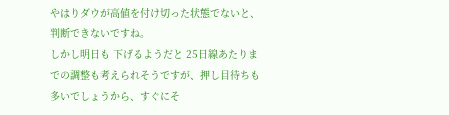やはりダウが高値を付け切った状態でないと、判断できないですね。
しかし明日も 下げるようだと 25日線あたりまでの調整も考えられそうですが、押し目待ちも多いでしょうから、すぐにそ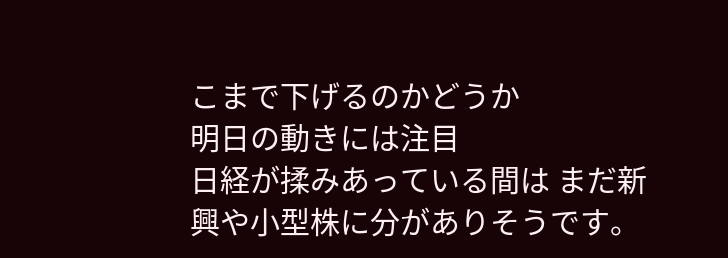こまで下げるのかどうか
明日の動きには注目
日経が揉みあっている間は まだ新興や小型株に分がありそうです。